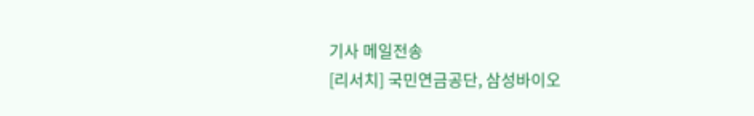기사 메일전송
[리서치] 국민연금공단, 삼성바이오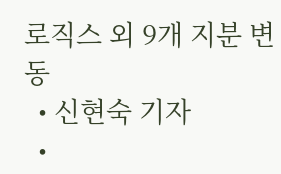로직스 외 9개 지분 변동
  • 신현숙 기자
  •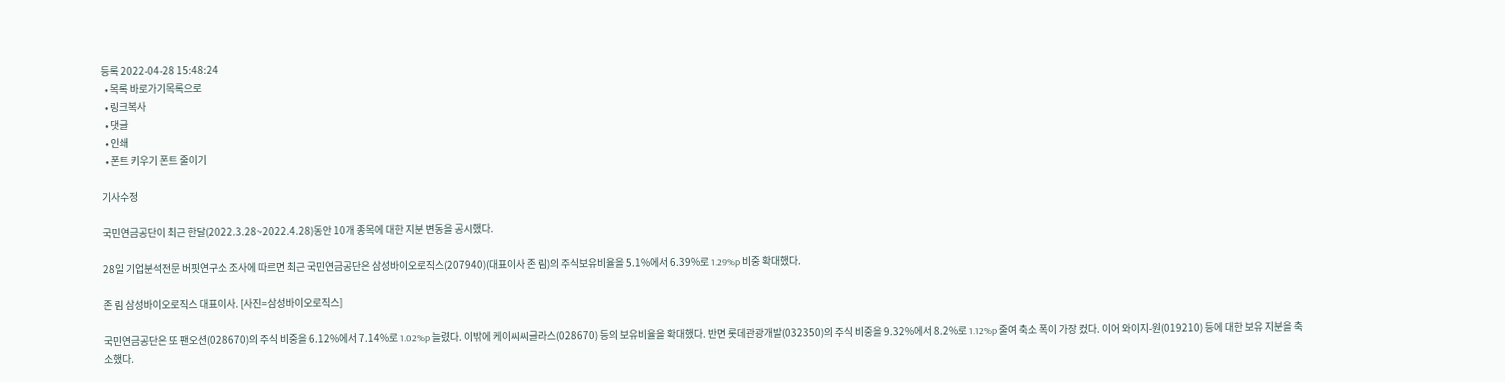등록 2022-04-28 15:48:24
  • 목록 바로가기목록으로
  • 링크복사
  • 댓글
  • 인쇄
  • 폰트 키우기 폰트 줄이기

기사수정

국민연금공단이 최근 한달(2022.3.28~2022.4.28)동안 10개 종목에 대한 지분 변동을 공시했다.

28일 기업분석전문 버핏연구소 조사에 따르면 최근 국민연금공단은 삼성바이오로직스(207940)(대표이사 존 림)의 주식보유비율을 5.1%에서 6.39%로 1.29%p 비중 확대했다.

존 림 삼성바이오로직스 대표이사. [사진=삼성바이오로직스]

국민연금공단은 또 팬오션(028670)의 주식 비중을 6.12%에서 7.14%로 1.02%p 늘렸다. 이밖에 케이씨씨글라스(028670) 등의 보유비율을 확대했다. 반면 롯데관광개발(032350)의 주식 비중을 9.32%에서 8.2%로 1.12%p 줄여 축소 폭이 가장 컸다. 이어 와이지-원(019210) 등에 대한 보유 지분을 축소했다.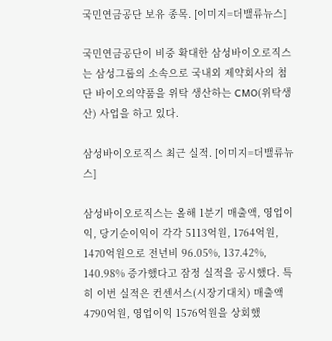국민연금공단 보유 종목. [이미지=더밸류뉴스]

국민연금공단이 비중 확대한 삼성바이오로직스는 삼성그룹의 소속으로 국내외 제약회사의 첨단 바이오의약품을 위탁 생산하는 CMO(위탁생산) 사업을 하고 있다.

삼성바이오로직스 최근 실적. [이미지=더밸류뉴스]

삼성바이오로직스는 올해 1분기 매출액, 영업이익, 당기순이익이 각각 5113억원, 1764억원, 1470억원으로 전년비 96.05%, 137.42%, 140.98% 증가했다고 잠정 실적을 공시했다. 특히 이번 실적은 컨센서스(시장기대치) 매출액 4790억원, 영업이익 1576억원을 상회했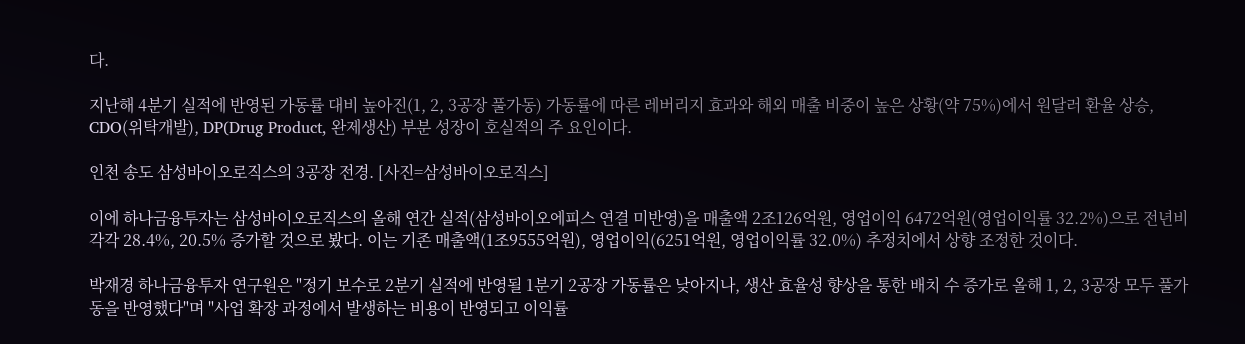다.

지난해 4분기 실적에 반영된 가동률 대비 높아진(1, 2, 3공장 풀가동) 가동률에 따른 레버리지 효과와 해외 매출 비중이 높은 상황(약 75%)에서 원달러 환율 상승, CDO(위탁개발), DP(Drug Product, 완제생산) 부분 성장이 호실적의 주 요인이다.

인천 송도 삼성바이오로직스의 3공장 전경. [사진=삼성바이오로직스]

이에 하나금융투자는 삼성바이오로직스의 올해 연간 실적(삼성바이오에피스 연결 미반영)을 매출액 2조126억원, 영업이익 6472억원(영업이익률 32.2%)으로 전년비 각각 28.4%, 20.5% 증가할 것으로 봤다. 이는 기존 매출액(1조9555억원), 영업이익(6251억원, 영업이익률 32.0%) 추정치에서 상향 조정한 것이다.

박재경 하나금융투자 연구원은 "정기 보수로 2분기 실적에 반영될 1분기 2공장 가동률은 낮아지나, 생산 효율성 향상을 통한 배치 수 증가로 올해 1, 2, 3공장 모두 풀가동을 반영했다"며 "사업 확장 과정에서 발생하는 비용이 반영되고 이익률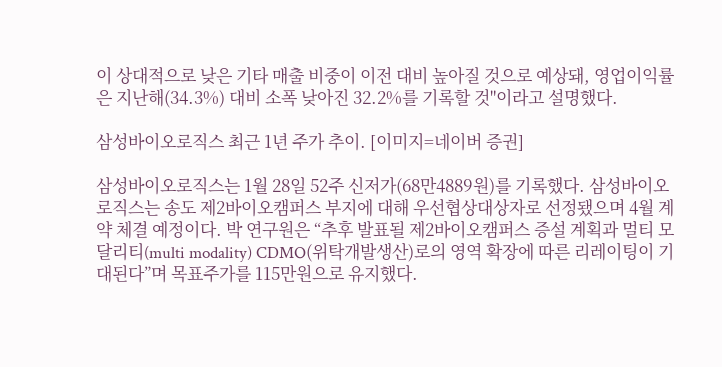이 상대적으로 낮은 기타 매출 비중이 이전 대비 높아질 것으로 예상돼, 영업이익률은 지난해(34.3%) 대비 소폭 낮아진 32.2%를 기록할 것"이라고 설명했다.

삼성바이오로직스 최근 1년 주가 추이. [이미지=네이버 증권]

삼성바이오로직스는 1월 28일 52주 신저가(68만4889원)를 기록했다. 삼성바이오로직스는 송도 제2바이오캠퍼스 부지에 대해 우선협상대상자로 선정됐으며 4월 계약 체결 예정이다. 박 연구원은 “추후 발표될 제2바이오캠퍼스 증설 계획과 멀티 모달리티(multi modality) CDMO(위탁개발생산)로의 영역 확장에 따른 리레이팅이 기대된다”며 목표주가를 115만원으로 유지했다.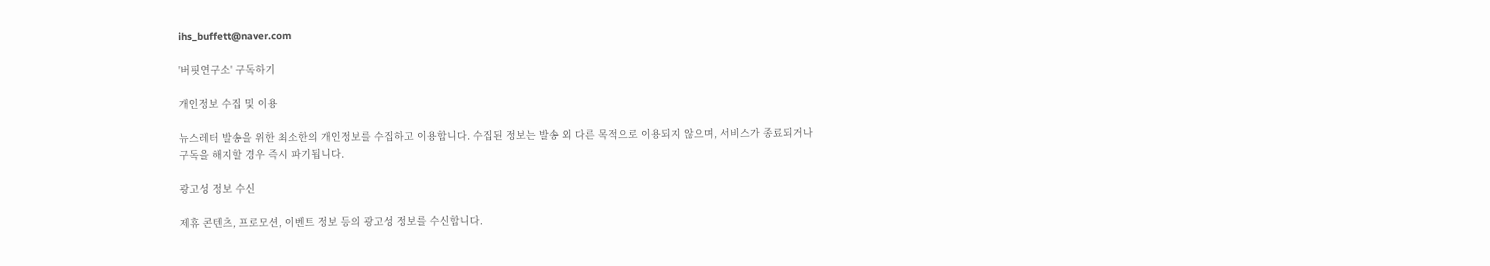ihs_buffett@naver.com

'버핏연구소' 구독하기

개인정보 수집 및 이용

뉴스레터 발송을 위한 최소한의 개인정보를 수집하고 이용합니다. 수집된 정보는 발송 외 다른 목적으로 이용되지 않으며, 서비스가 종료되거나 구독을 해지할 경우 즉시 파기됩니다.

광고성 정보 수신

제휴 콘텐츠, 프로모션, 이벤트 정보 등의 광고성 정보를 수신합니다.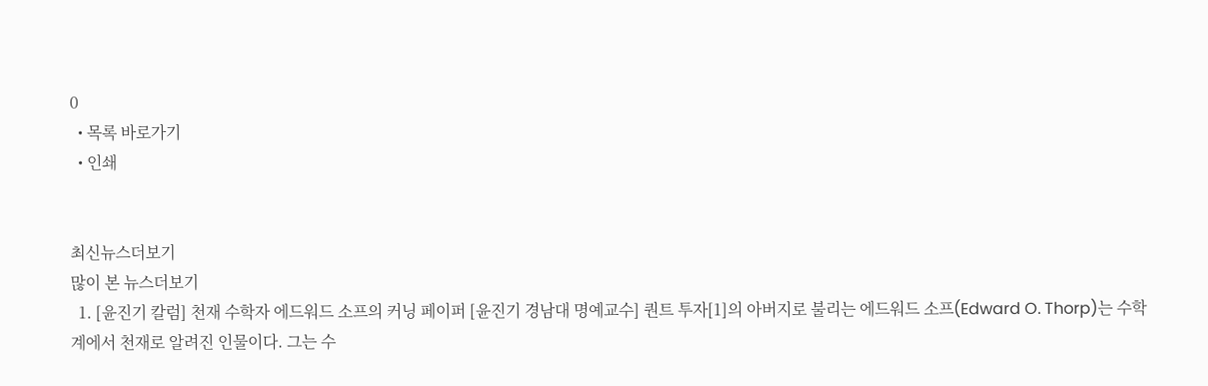0
  • 목록 바로가기
  • 인쇄


최신뉴스더보기
많이 본 뉴스더보기
  1. [윤진기 칼럼] 천재 수학자 에드워드 소프의 커닝 페이퍼 [윤진기 경남대 명예교수] 퀀트 투자[1]의 아버지로 불리는 에드워드 소프(Edward O. Thorp)는 수학계에서 천재로 알려진 인물이다. 그는 수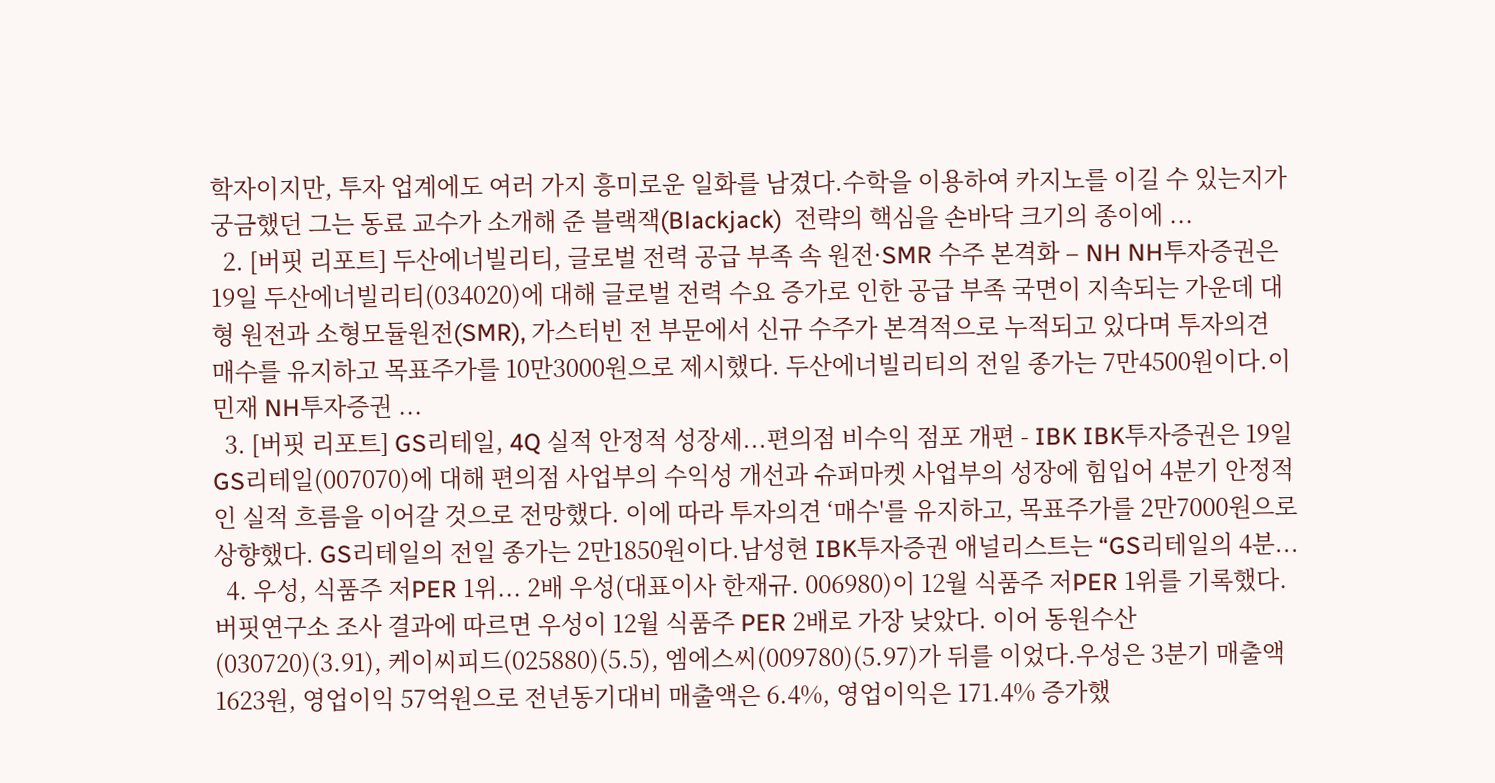학자이지만, 투자 업계에도 여러 가지 흥미로운 일화를 남겼다.수학을 이용하여 카지노를 이길 수 있는지가 궁금했던 그는 동료 교수가 소개해 준 블랙잭(Blackjack)  전략의 핵심을 손바닥 크기의 종이에 ...
  2. [버핏 리포트] 두산에너빌리티, 글로벌 전력 공급 부족 속 원전·SMR 수주 본격화 – NH NH투자증권은 19일 두산에너빌리티(034020)에 대해 글로벌 전력 수요 증가로 인한 공급 부족 국면이 지속되는 가운데 대형 원전과 소형모듈원전(SMR), 가스터빈 전 부문에서 신규 수주가 본격적으로 누적되고 있다며 투자의견 매수를 유지하고 목표주가를 10만3000원으로 제시했다. 두산에너빌리티의 전일 종가는 7만4500원이다.이민재 NH투자증권 ...
  3. [버핏 리포트] GS리테일, 4Q 실적 안정적 성장세...편의점 비수익 점포 개편 - IBK IBK투자증권은 19일 GS리테일(007070)에 대해 편의점 사업부의 수익성 개선과 슈퍼마켓 사업부의 성장에 힘입어 4분기 안정적인 실적 흐름을 이어갈 것으로 전망했다. 이에 따라 투자의견 ‘매수'를 유지하고, 목표주가를 2만7000원으로 상향했다. GS리테일의 전일 종가는 2만1850원이다.남성현 IBK투자증권 애널리스트는 “GS리테일의 4분...
  4. 우성, 식품주 저PER 1위... 2배 우성(대표이사 한재규. 006980)이 12월 식품주 저PER 1위를 기록했다.버핏연구소 조사 결과에 따르면 우성이 12월 식품주 PER 2배로 가장 낮았다. 이어 동원수산(030720)(3.91), 케이씨피드(025880)(5.5), 엠에스씨(009780)(5.97)가 뒤를 이었다.우성은 3분기 매출액 1623원, 영업이익 57억원으로 전년동기대비 매출액은 6.4%, 영업이익은 171.4% 증가했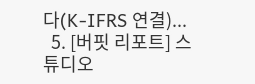다(K-IFRS 연결)...
  5. [버핏 리포트] 스튜디오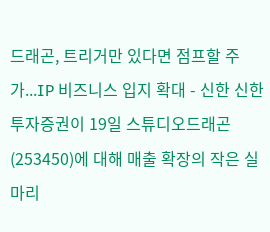드래곤, 트리거만 있다면 점프할 주가...IP 비즈니스 입지 확대 - 신한 신한투자증권이 19일 스튜디오드래곤(253450)에 대해 매출 확장의 작은 실마리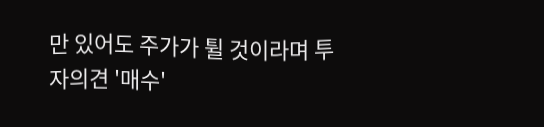만 있어도 주가가 튈 것이라며 투자의견 '매수'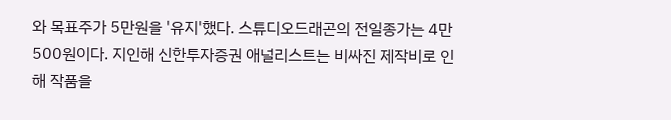와 목표주가 5만원을 '유지'했다. 스튜디오드래곤의 전일종가는 4만500원이다. 지인해 신한투자증권 애널리스트는 비싸진 제작비로 인해 작품을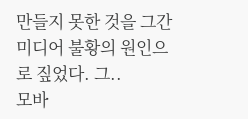만들지 못한 것을 그간 미디어 불황의 원인으로 짚었다. 그..
모바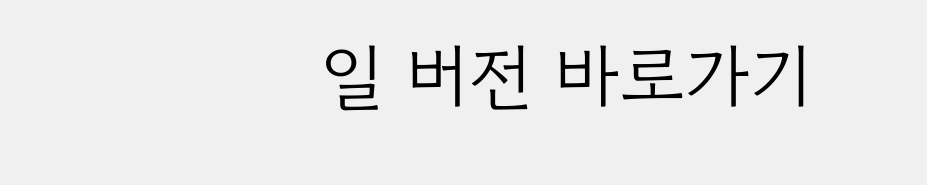일 버전 바로가기